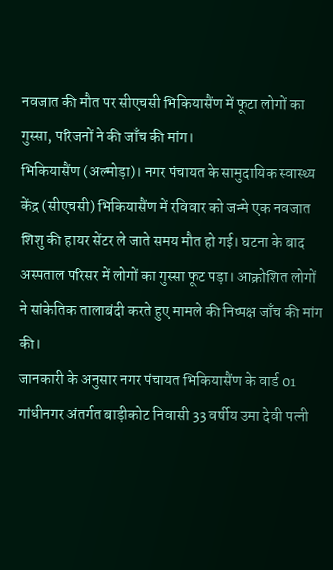नवजात की मौत पर सीएचसी भिकियासैंण में फूटा लोगों का गुस्सा, परिजनों ने की जाँच की मांग।
भिकियासैंण (अल्मोड़ा)। नगर पंचायत के सामुदायिक स्वास्थ्य केंद्र (सीएचसी) भिकियासैंण में रविवार को जन्मे एक नवजात शिशु की हायर सेंटर ले जाते समय मौत हो गई। घटना के बाद अस्पताल परिसर में लोगों का गुस्सा फूट पड़ा। आक्रोशित लोगों ने सांकेतिक तालाबंदी करते हुए मामले की निष्पक्ष जाँच की मांग की।
जानकारी के अनुसार नगर पंचायत भिकियासैंण के वार्ड 01 गांधीनगर अंतर्गत बाड़ीकोट निवासी 33 वर्षीय उमा देवी पत्नी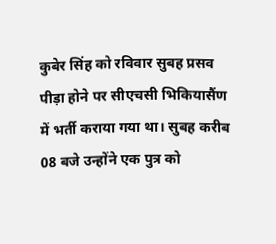कुबेर सिंह को रविवार सुबह प्रसव पीड़ा होने पर सीएचसी भिकियासैंण में भर्ती कराया गया था। सुबह करीब 08 बजे उन्होंने एक पुत्र को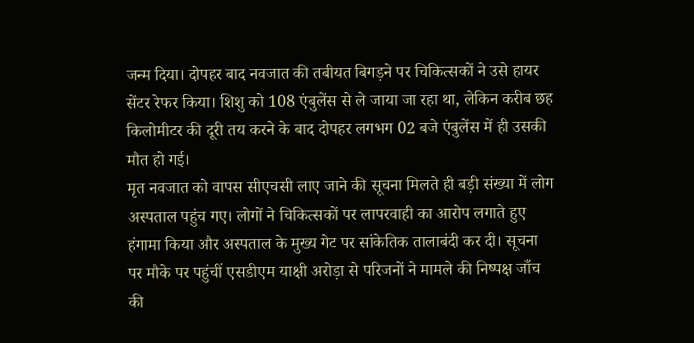जन्म दिया। दोपहर बाद नवजात की तबीयत बिगड़ने पर चिकित्सकों ने उसे हायर सेंटर रेफर किया। शिशु को 108 एंबुलेंस से ले जाया जा रहा था, लेकिन करीब छह किलोमीटर की दूरी तय करने के बाद दोपहर लगभग 02 बजे एंबुलेंस में ही उसकी मौत हो गई।
मृत नवजात को वापस सीएचसी लाए जाने की सूचना मिलते ही बड़ी संख्या में लोग अस्पताल पहुंच गए। लोगों ने चिकित्सकों पर लापरवाही का आरोप लगाते हुए हंगामा किया और अस्पताल के मुख्य गेट पर सांकेतिक तालाबंदी कर दी। सूचना पर मौके पर पहुंचीं एसडीएम याक्षी अरोड़ा से परिजनों ने मामले की निष्पक्ष जाँच की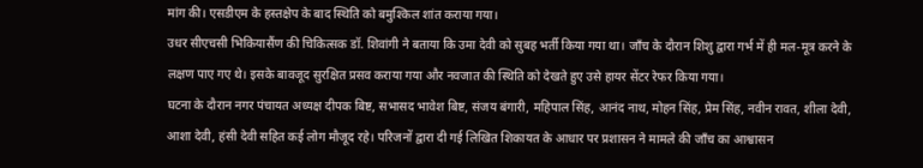मांग की। एसडीएम के हस्तक्षेप के बाद स्थिति को बमुश्किल शांत कराया गया।
उधर सीएचसी भिकियासैंण की चिकित्सक डॉ. शिवांगी ने बताया कि उमा देवी को सुबह भर्ती किया गया था। जाँच के दौरान शिशु द्वारा गर्भ में ही मल-मूत्र करने के लक्षण पाए गए थे। इसके बावजूद सुरक्षित प्रसव कराया गया और नवजात की स्थिति को देखते हुए उसे हायर सेंटर रेफर किया गया।
घटना के दौरान नगर पंचायत अध्यक्ष दीपक बिष्ट, सभासद भावेश बिष्ट, संजय बंगारी, महिपाल सिंह, आनंद नाथ, मोहन सिंह, प्रेम सिंह, नवीन रावत, शीला देवी, आशा देवी, हंसी देवी सहित कई लोग मौजूद रहे। परिजनों द्वारा दी गई लिखित शिकायत के आधार पर प्रशासन ने मामले की जाँच का आश्वासन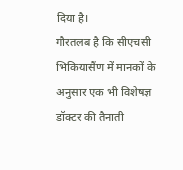दिया है।
गौरतलब है कि सीएचसी भिकियासैंण में मानकों के अनुसार एक भी विशेषज्ञ डॉक्टर की तैनाती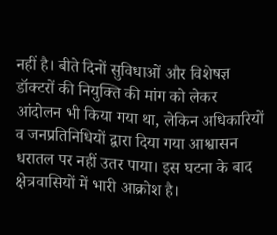नहीं है। बीते दिनों सुविधाओं और विशेषज्ञ डॉक्टरों की नियुक्ति की मांग को लेकर आंदोलन भी किया गया था, लेकिन अधिकारियों व जनप्रतिनिधियों द्वारा दिया गया आश्वासन धरातल पर नहीं उतर पाया। इस घटना के बाद क्षेत्रवासियों में भारी आक्रोश है।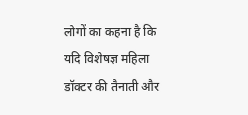लोगों का कहना है कि यदि विशेषज्ञ महिला डॉक्टर की तैनाती और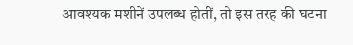आवश्यक मशीनें उपलब्ध होतीं, तो इस तरह की घटना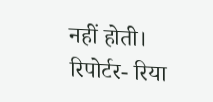नहीं होती।
रिपोर्टर- रिया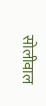सोलीवाल